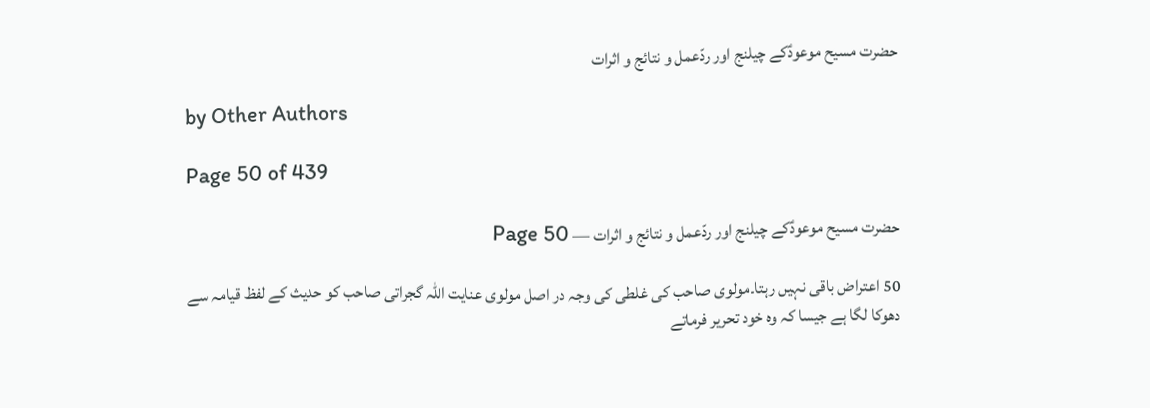حضرت مسیح موعودؑکے چیلنج اور ردّعمل و نتائج و اثرات

by Other Authors

Page 50 of 439

حضرت مسیح موعودؑکے چیلنج اور ردّعمل و نتائج و اثرات — Page 50

50 اعتراض باقی نہیں رہتا۔مولوی صاحب کی غلطی کی وجہ در اصل مولوی عنایت اللہ گجراتی صاحب کو حدیث کے لفظ قیامہ سے دھوکا لگا ہے جیسا کہ وہ خود تحریر فرماتے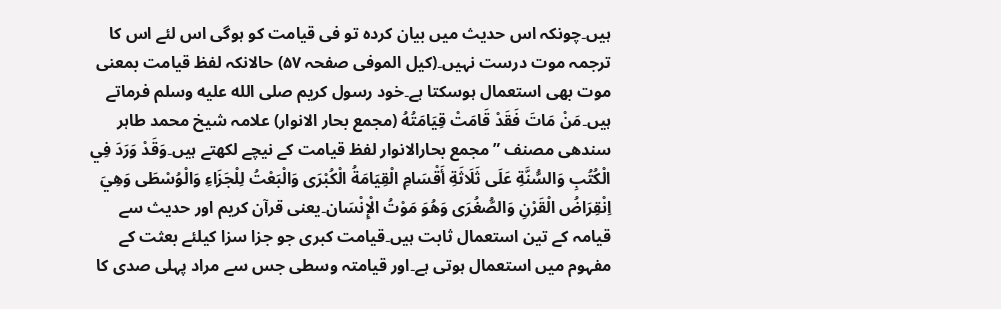ہیں۔چونکہ اس حدیث میں بیان کردہ تو فی قیامت کو ہوگی اس لئے اس کا ترجمہ موت درست نہیں۔(کیل الموفی صفحہ ۵۷) حالانکہ لفظ قیامت بمعنی موت بھی استعمال ہوسکتا ہے۔خود رسول کریم صلى الله عليه وسلم فرماتے ہیں۔مَنْ مَاتَ فَقَدْ قَامَتْ قِيَامَتُهُ (مجمع بحار الانوار) علامہ شیخ محمد طاہر سندھی مصنف ” مجمع بحارالانوار لفظ قیامت کے نیچے لکھتے ہیں۔وَقَدْ وَرَدَ فِي الْكُتُبِ وَالسُّنَّةِ عَلَى ثَلَاثَةِ أَقْسَامِ الْقِيَامَةُ الْكُبْرَى وَالْبَعْتُ لِلْجَزَاءِ وَالْوُسْطَى وَهِيَ اِنْقِرَاضُ الْقَرْنِ وَالصُّغُرَى وَهُوَ مَوْتُ الْإِنْسَان۔یعنی قرآن کریم اور حدیث سے قیامہ کے تین استعمال ثابت ہیں۔قیامت کبری جو جزا سزا کیلئے بعثت کے مفہوم میں استعمال ہوتی ہے۔اور قیامتہ وسطی جس سے مراد پہلی صدی کا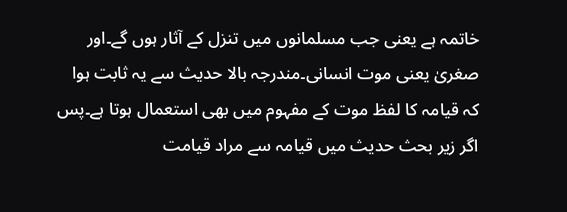خاتمہ ہے یعنی جب مسلمانوں میں تنزل کے آثار ہوں گے۔اور صغریٰ یعنی موت انسانی۔مندرجہ بالا حدیث سے یہ ثابت ہوا کہ قیامہ کا لفظ موت کے مفہوم میں بھی استعمال ہوتا ہے۔پس اگر زیر بحث حدیث میں قیامہ سے مراد قیامت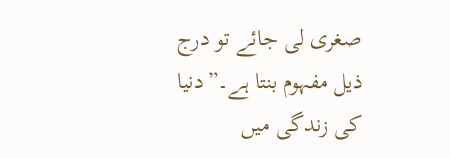صغری لی جائے تو درج ذیل مفہوم بنتا ہے۔”دنیا کی زندگی میں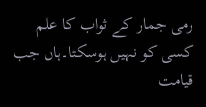رمی جمار کے ثواب کا علم کسی کو نہیں ہوسکتا۔ہاں جب قیامت